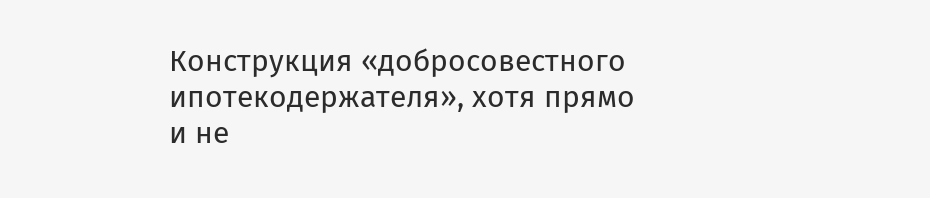Конструкция «добросовестного ипотекодержателя», хотя прямо и не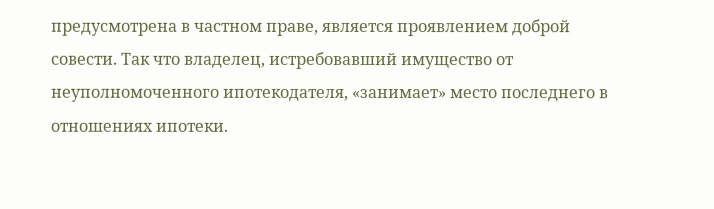предусмотрена в частном праве, является проявлением доброй совести. Так что владелец, истребовавший имущество от неуполномоченного ипотекодателя, «занимает» место последнего в отношениях ипотеки.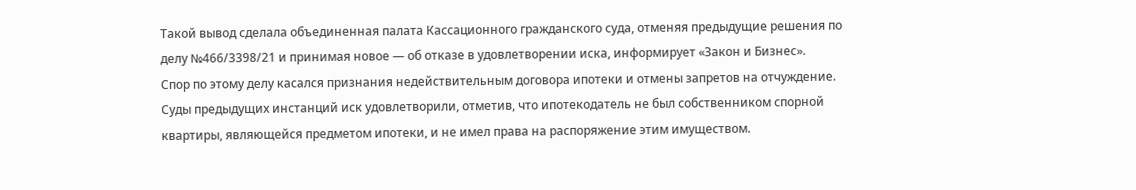Такой вывод сделала объединенная палата Кассационного гражданского суда, отменяя предыдущие решения по делу №466/3398/21 и принимая новое — об отказе в удовлетворении иска, информирует «Закон и Бизнес».
Спор по этому делу касался признания недействительным договора ипотеки и отмены запретов на отчуждение.
Суды предыдущих инстанций иск удовлетворили, отметив, что ипотекодатель не был собственником спорной квартиры, являющейся предметом ипотеки, и не имел права на распоряжение этим имуществом.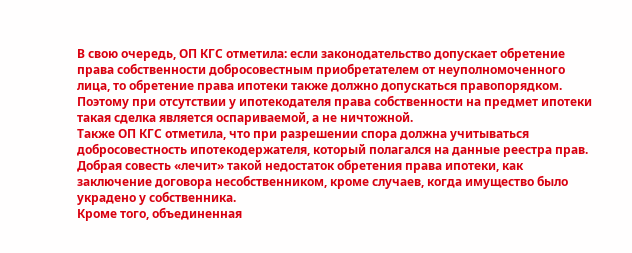В свою очередь, ОП КГС отметила: если законодательство допускает обретение права собственности добросовестным приобретателем от неуполномоченного лица, то обретение права ипотеки также должно допускаться правопорядком. Поэтому при отсутствии у ипотекодателя права собственности на предмет ипотеки такая сделка является оспариваемой, а не ничтожной.
Также ОП КГС отметила, что при разрешении спора должна учитываться добросовестность ипотекодержателя, который полагался на данные реестра прав. Добрая совесть «лечит» такой недостаток обретения права ипотеки, как заключение договора несобственником, кроме случаев, когда имущество было украдено у собственника.
Кроме того, объединенная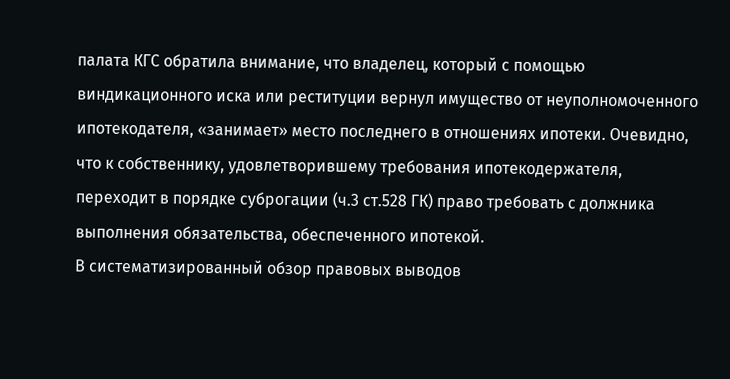палата КГС обратила внимание, что владелец, который с помощью виндикационного иска или реституции вернул имущество от неуполномоченного ипотекодателя, «занимает» место последнего в отношениях ипотеки. Очевидно, что к собственнику, удовлетворившему требования ипотекодержателя, переходит в порядке суброгации (ч.3 ст.528 ГК) право требовать с должника выполнения обязательства, обеспеченного ипотекой.
В систематизированный обзор правовых выводов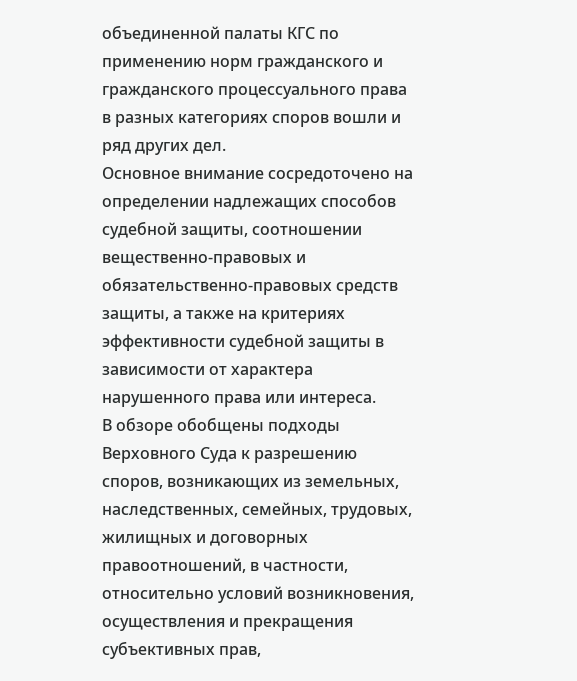объединенной палаты КГС по применению норм гражданского и гражданского процессуального права в разных категориях споров вошли и ряд других дел.
Основное внимание сосредоточено на определении надлежащих способов судебной защиты, соотношении вещественно-правовых и обязательственно-правовых средств защиты, а также на критериях эффективности судебной защиты в зависимости от характера нарушенного права или интереса.
В обзоре обобщены подходы Верховного Суда к разрешению споров, возникающих из земельных, наследственных, семейных, трудовых, жилищных и договорных правоотношений, в частности, относительно условий возникновения, осуществления и прекращения субъективных прав,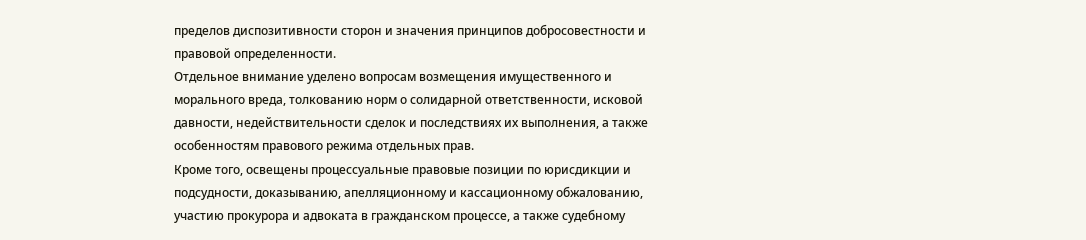пределов диспозитивности сторон и значения принципов добросовестности и правовой определенности.
Отдельное внимание уделено вопросам возмещения имущественного и морального вреда, толкованию норм о солидарной ответственности, исковой давности, недействительности сделок и последствиях их выполнения, а также особенностям правового режима отдельных прав.
Кроме того, освещены процессуальные правовые позиции по юрисдикции и подсудности, доказыванию, апелляционному и кассационному обжалованию, участию прокурора и адвоката в гражданском процессе, а также судебному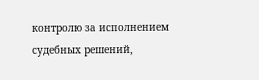контролю за исполнением судебных решений,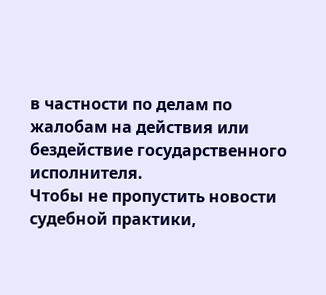в частности по делам по жалобам на действия или бездействие государственного исполнителя.
Чтобы не пропустить новости судебной практики,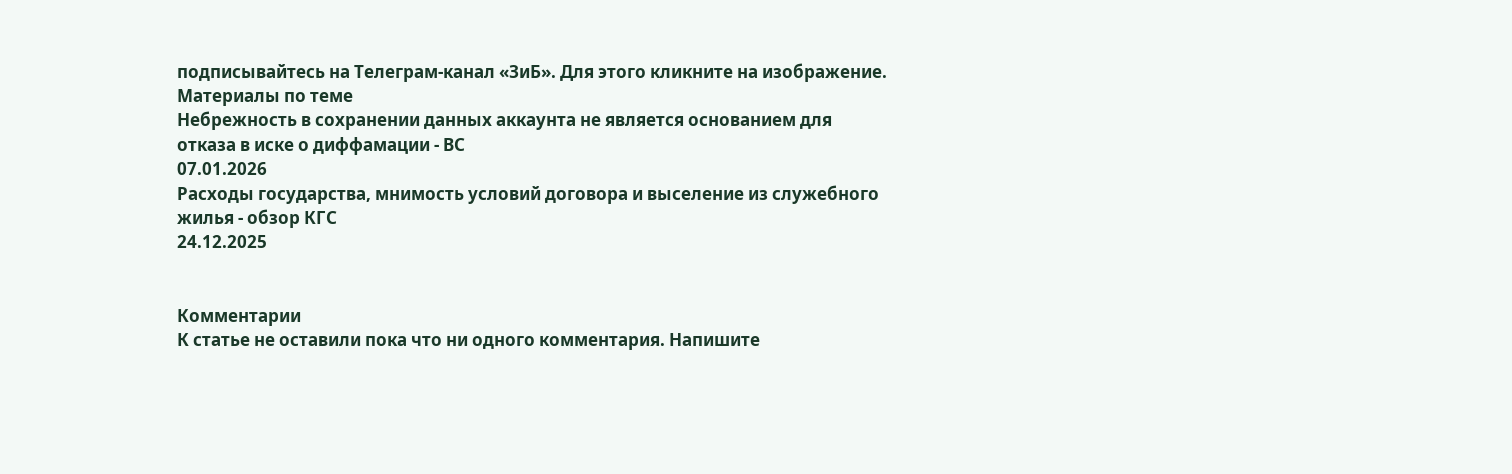подписывайтесь на Телеграм-канал «ЗиБ». Для этого кликните на изображение.
Материалы по теме
Небрежность в сохранении данных аккаунта не является основанием для отказа в иске о диффамации - ВС
07.01.2026
Расходы государства, мнимость условий договора и выселение из служебного жилья - обзор КГС
24.12.2025


Комментарии
К статье не оставили пока что ни одного комментария. Напишите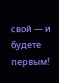свой — и будете первым!